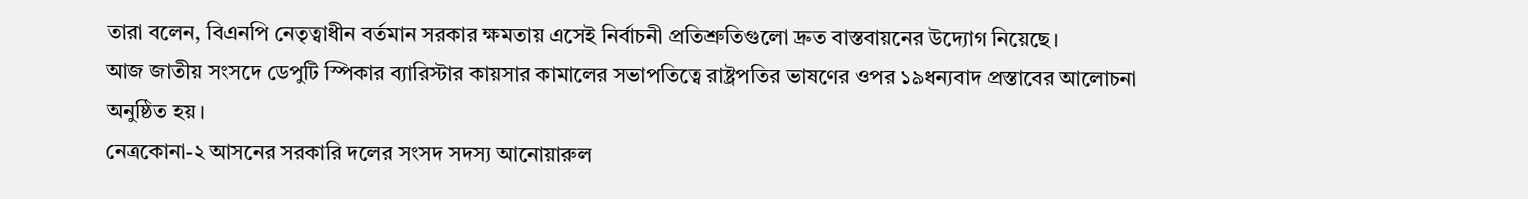তারা বলেন, বিএনপি নেতৃত্বাধীন বর্তমান সরকার ক্ষমতায় এসেই নির্বাচনী প্রতিশ্রুতিগুলো দ্রুত বাস্তবায়নের উদ্যোগ নিয়েছে।
আজ জাতীয় সংসদে ডেপুটি স্পিকার ব্যারিস্টার কায়সার কামালের সভাপতিত্বে রাষ্ট্রপতির ভাষণের ওপর ১৯ধন্যবাদ প্রস্তাবের আলোচনা অনুষ্ঠিত হয়।
নেত্রকোনা-২ আসনের সরকারি দলের সংসদ সদস্য আনোয়ারুল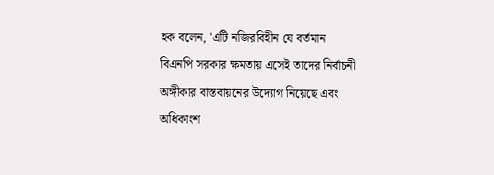হক বলেন, 'এটি নজিরবিহীন যে বর্তমান বিএনপি সরকার ক্ষমতায় এসেই তাদের নির্বাচনী অঙ্গীকার বাস্তবায়নের উদ্যোগ নিয়েছে এবং অধিকাংশ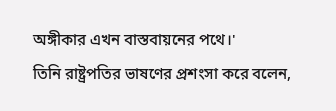অঙ্গীকার এখন বাস্তবায়নের পথে।'
তিনি রাষ্ট্রপতির ভাষণের প্রশংসা করে বলেন,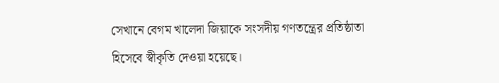সেখানে বেগম খালেদা জিয়াকে সংসদীয় গণতন্ত্রের প্রতিষ্ঠাতা হিসেবে স্বীকৃতি দেওয়া হয়েছে।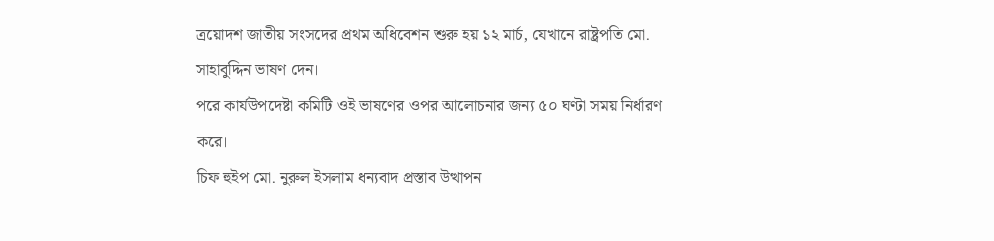ত্রয়োদশ জাতীয় সংসদের প্রথম অধিবেশন শুরু হয় ১২ মার্চ, যেখানে রাষ্ট্রপতি মো. সাহাবুদ্দিন ভাষণ দেন।
পরে কার্যউপদেষ্টা কমিটি ওই ভাষণের ওপর আলোচনার জন্য ৫০ ঘণ্টা সময় নির্ধারণ করে।
চিফ হুইপ মো. নুরুল ইসলাম ধন্যবাদ প্রস্তাব উত্থাপন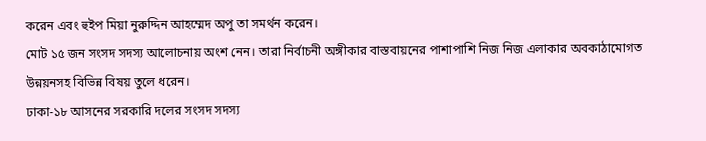করেন এবং হুইপ মিয়া নুরুদ্দিন আহম্মেদ অপু তা সমর্থন করেন।
মোট ১৫ জন সংসদ সদস্য আলোচনায় অংশ নেন। তারা নির্বাচনী অঙ্গীকার বাস্তবায়নের পাশাপাশি নিজ নিজ এলাকার অবকাঠামোগত উন্নয়নসহ বিভিন্ন বিষয় তুলে ধরেন।
ঢাকা-১৮ আসনের সরকারি দলের সংসদ সদস্য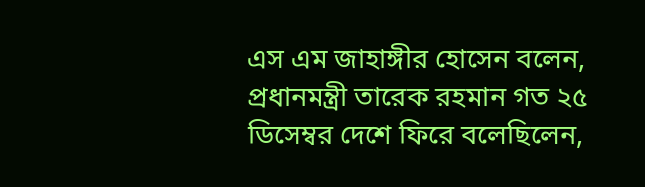এস এম জাহাঙ্গীর হোসেন বলেন, প্রধানমন্ত্রী তারেক রহমান গত ২৫ ডিসেম্বর দেশে ফিরে বলেছিলেন,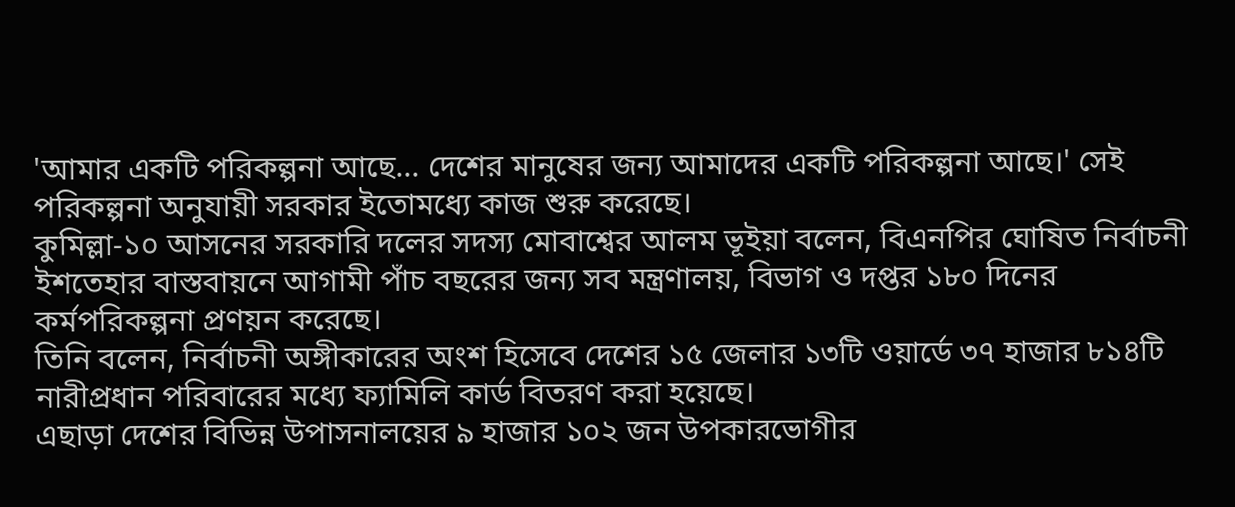'আমার একটি পরিকল্পনা আছে... দেশের মানুষের জন্য আমাদের একটি পরিকল্পনা আছে।' সেই পরিকল্পনা অনুযায়ী সরকার ইতোমধ্যে কাজ শুরু করেছে।
কুমিল্লা-১০ আসনের সরকারি দলের সদস্য মোবাশ্বের আলম ভূইয়া বলেন, বিএনপির ঘোষিত নির্বাচনী ইশতেহার বাস্তবায়নে আগামী পাঁচ বছরের জন্য সব মন্ত্রণালয়, বিভাগ ও দপ্তর ১৮০ দিনের কর্মপরিকল্পনা প্রণয়ন করেছে।
তিনি বলেন, নির্বাচনী অঙ্গীকারের অংশ হিসেবে দেশের ১৫ জেলার ১৩টি ওয়ার্ডে ৩৭ হাজার ৮১৪টি নারীপ্রধান পরিবারের মধ্যে ফ্যামিলি কার্ড বিতরণ করা হয়েছে।
এছাড়া দেশের বিভিন্ন উপাসনালয়ের ৯ হাজার ১০২ জন উপকারভোগীর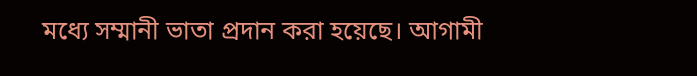মধ্যে সম্মানী ভাতা প্রদান করা হয়েছে। আগামী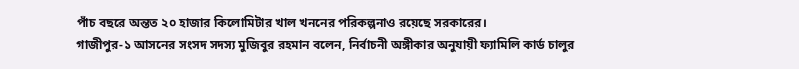পাঁচ বছরে অন্তত ২০ হাজার কিলোমিটার খাল খননের পরিকল্পনাও রয়েছে সরকারের।
গাজীপুর-১ আসনের সংসদ সদস্য মুজিবুর রহমান বলেন, নির্বাচনী অঙ্গীকার অনুযায়ী ফ্যামিলি কার্ড চালুর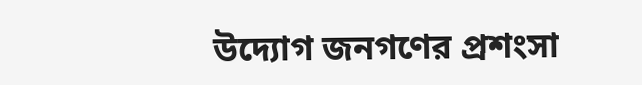উদ্যোগ জনগণের প্রশংসা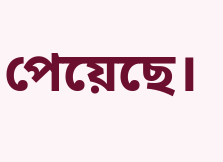পেয়েছে।